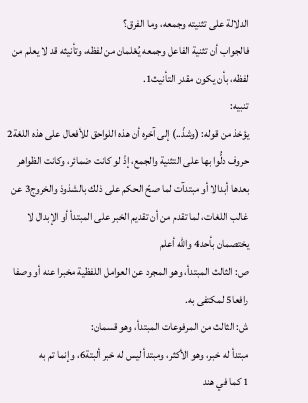الدلالة على تثنيته وجمعه، وما الفرق؟
فالجواب أن تثنية الفاعل وجمعه يُعْلمان من لفظه، وتأنيثه قد لا يعلم من لفظه، بأن يكون مقدر التأنيث1.
تنبيه:
يؤخذ من قوله: (وشذّ..) إلى آخره أن هذه اللواحق للأفعال على هذه اللغة2 حروف دلُّوا بها على التثنية والجمع، إذْ لو كانت ضمائر، وكانت الظواهر بعدها أبدالا أو مبتدآت لما صحّ الحكم على ذلك بالشذوذ والخروج3 عن غالب اللغات، لما تقدم من أن تقديم الخبر على المبتدأ أو الإبدال لا يختصمان بأحد4 والله أعلم
ص: الثالث المبتدأ، وهو المجرد عن العوامل اللفظية مخبرا عنه أو وصفا رافعا5 لمكتفى به.
ش: الثالث من المرفوعات المبتدأ، وهو قسمان:
مبتدأ له خبر، وهو الأكثر، ومبتدأ ليس له خبر ألبتة6، وإنما تم به
1 كما في هند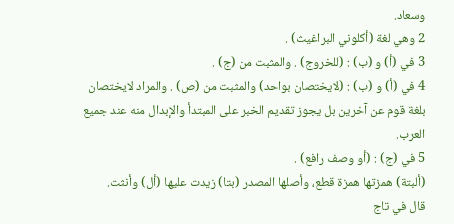وسعاد.
2 وهي لغة (أكلوني البراغيث) .
3 في (أ) و (ب) : (للخروج) . والمثبت من (ج) .
4 في (أ) و (ب) : (لايختصان بواحد) والمثبت من (ص) . والمراد لايختصان بلغة قوم عن آخرين بل يجوز تقديم الخبر على المبتدأ والإبدال منه عند جميع العرب.
5 في (ج) : (أو وصف رافع) .
(ألبتة) همزتها همزة قطع، وأصلها المصدر (بتا) زيدت عليها (أل) وأنثت.
قال في تاج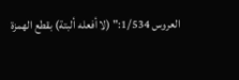العروس 1/534:" (لا أفعله ألبتة) بقطع الهمزة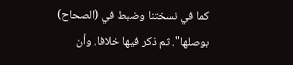كما في نسختنا وضبط في (الصحاح) بوصلها". ثم ذكر فيها خلافا. وأن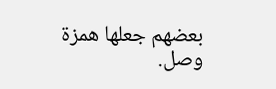بعضهم جعلها همزة وصل.